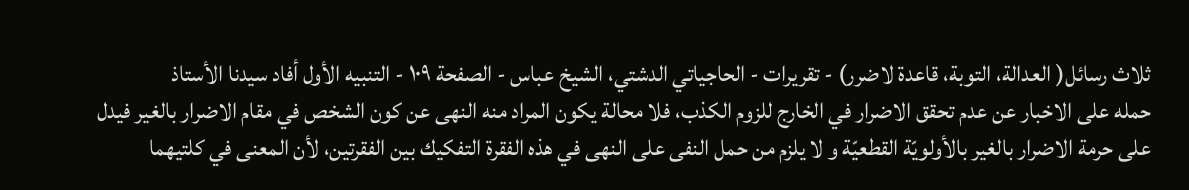ثلاث رسائل( العدالة، التوبة، قاعدة لاضرر) - تقريرات - الحاجياتي الدشتي، الشيخ عباس - الصفحة ١٠٩ - التنبيه الأول أفاد سيدنا الأستاذ
حمله على الاخبار عن عدم تحقق الاضرار في الخارج للزوم الكذب، فلا محالة يكون المراد منه النهى عن كون الشخص في مقام الاضرار بالغير فيدل على حرمة الاضرار بالغير بالأولويّة القطعيّة و لا يلزم من حمل النفى على النهى في هذه الفقرة التفكيك بين الفقرتين، لأن المعنى في كلتيهما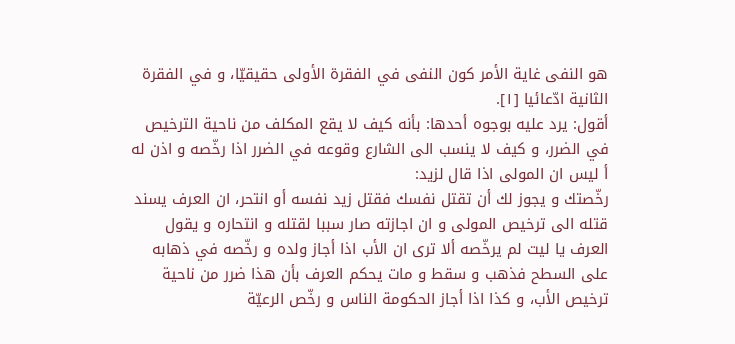هو النفى غاية الأمر كون النفى في الفقرة الأولى حقيقيّا، و في الفقرة الثانية ادّعائيا [١].
أقول: يرد عليه بوجوه أحدها: بأنه كيف لا يقع المكلف من ناحية الترخيص في الضرر، و كيف لا ينسب الى الشارع وقوعه في الضرر اذا رخّصه و اذن له أ ليس ان المولى اذا قال لزيد:
رخّصتك و يجوز لك أن تقتل نفسك فقتل زيد نفسه أو انتحر، ان العرف يسند قتله الى ترخيص المولى و ان اجازته صار سببا لقتله و انتحاره و يقول العرف يا ليت لم يرخّصه ألا ترى ان الأب اذا أجاز ولده و رخّصه في ذهابه على السطح فذهب و سقط و مات يحكم العرف بأن هذا ضرر من ناحية ترخيص الأب، و كذا اذا أجاز الحكومة الناس و رخّص الرعيّة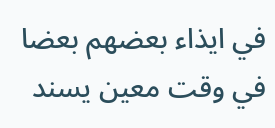في ايذاء بعضهم بعضا في وقت معين يسند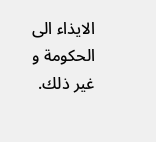الايذاء الى الحكومة و غير ذلك.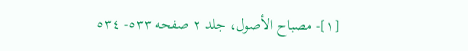[١]- مصباح الأصول، جلد ٢ صفحه ٥٣٣- ٥٣٤